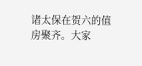诸太保在贺六的值房聚齐。大家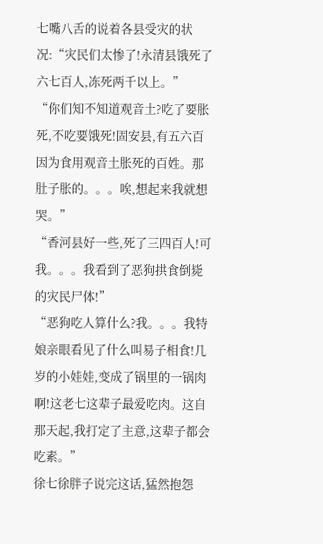七嘴八舌的说着各县受灾的状况:“灾民们太惨了!永清县饿死了六七百人,冻死两千以上。”
“你们知不知道观音土?吃了要胀死,不吃要饿死!固安县,有五六百因为食用观音土胀死的百姓。那肚子胀的。。。唉,想起来我就想哭。”
“香河县好一些,死了三四百人!可我。。。我看到了恶狗拱食倒毙的灾民尸体!”
“恶狗吃人算什么?我。。。我特娘亲眼看见了什么叫易子相食!几岁的小娃娃,变成了锅里的一锅肉啊!这老七这辈子最爱吃肉。这自那天起,我打定了主意,这辈子都会吃素。”
徐七徐胖子说完这话,猛然抱怨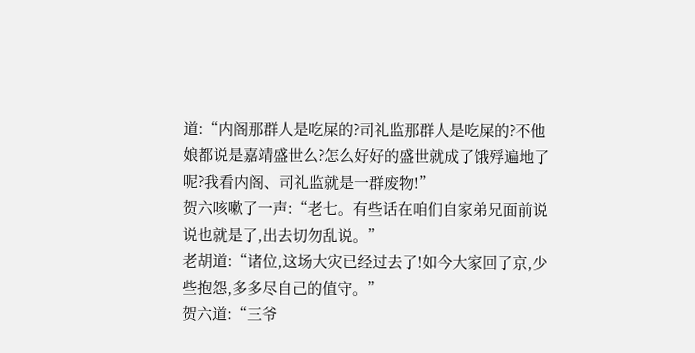道:“内阁那群人是吃屎的?司礼监那群人是吃屎的?不他娘都说是嘉靖盛世么?怎么好好的盛世就成了饿殍遍地了呢?我看内阁、司礼监就是一群废物!”
贺六咳嗽了一声:“老七。有些话在咱们自家弟兄面前说说也就是了,出去切勿乱说。”
老胡道:“诸位,这场大灾已经过去了!如今大家回了京,少些抱怨,多多尽自己的值守。”
贺六道:“三爷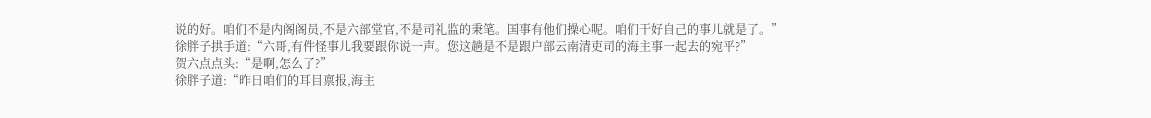说的好。咱们不是内阁阁员,不是六部堂官,不是司礼监的秉笔。国事有他们操心呢。咱们干好自己的事儿就是了。”
徐胖子拱手道:“六哥,有件怪事儿我要跟你说一声。您这趟是不是跟户部云南清吏司的海主事一起去的宛平?”
贺六点点头:“是啊,怎么了?”
徐胖子道:“昨日咱们的耳目禀报,海主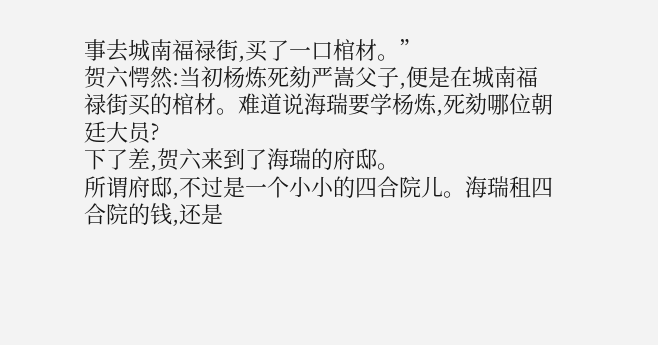事去城南福禄街,买了一口棺材。”
贺六愕然:当初杨炼死劾严嵩父子,便是在城南福禄街买的棺材。难道说海瑞要学杨炼,死劾哪位朝廷大员?
下了差,贺六来到了海瑞的府邸。
所谓府邸,不过是一个小小的四合院儿。海瑞租四合院的钱,还是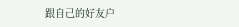跟自己的好友户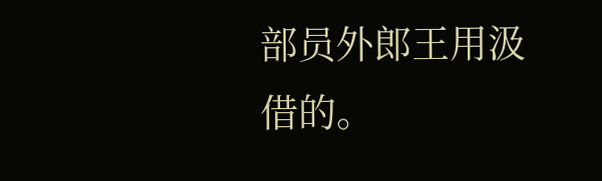部员外郎王用汲借的。